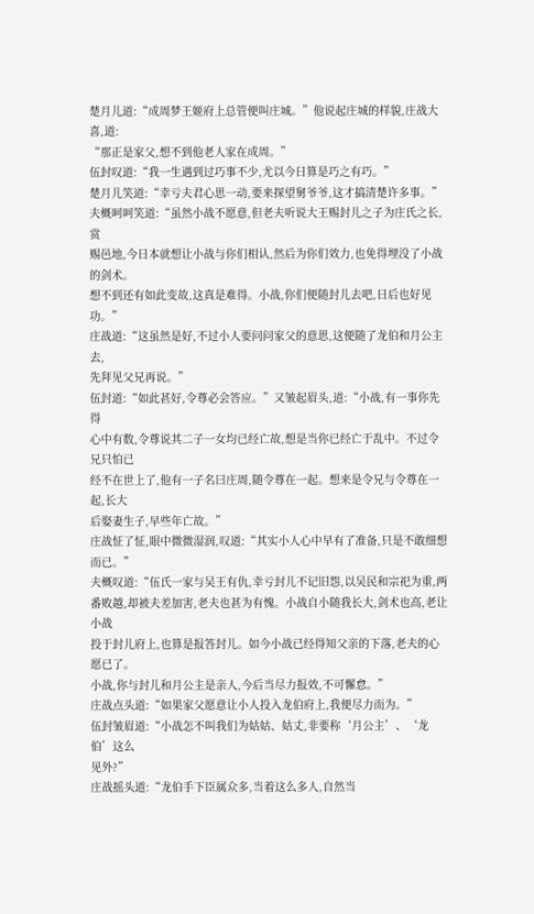楚月儿道:“成周梦王姬府上总管便叫庄城。”他说起庄城的样貌,庄战大喜,道:
“那正是家父,想不到他老人家在成周。”
伍封叹道:“我一生遇到过巧事不少,尤以今日算是巧之有巧。”
楚月儿笑道:“幸亏夫君心思一动,要来探望舅爷爷,这才搞清楚许多事。”
夫概呵呵笑道:“虽然小战不愿意,但老夫听说大王赐封儿之子为庄氏之长,赏
赐邑地,今日本就想让小战与你们相认,然后为你们效力,也免得埋没了小战的剑术。
想不到还有如此变故,这真是难得。小战,你们便随封儿去吧,日后也好见功。”
庄战道:“这虽然是好,不过小人要问问家父的意思,这便随了龙伯和月公主去,
先拜见父兄再说。”
伍封道:“如此甚好,令尊必会答应。”又皱起眉头,道:“小战,有一事你先得
心中有数,令尊说其二子一女均已经亡故,想是当你已经亡于乱中。不过令兄只怕已
经不在世上了,他有一子名曰庄周,随令尊在一起。想来是令兄与令尊在一起,长大
后娶妻生子,早些年亡故。”
庄战怔了怔,眼中微微湿润,叹道:“其实小人心中早有了准备,只是不敢细想
而已。”
夫概叹道:“伍氏一家与吴王有仇,幸亏封儿不记旧怨,以吴民和宗祀为重,两
番败越,却被夫差加害,老夫也甚为有愧。小战自小随我长大,剑术也高,老让小战
投于封儿府上,也算是报答封儿。如今小战已经得知父亲的下落,老夫的心愿已了。
小战,你与封儿和月公主是亲人,今后当尽力报效,不可懈怠。”
庄战点头道:“如果家父愿意让小人投入龙伯府上,我便尽力而为。”
伍封皱眉道:“小战怎不叫我们为姑姑、姑丈,非要称‘月公主’、‘龙伯’这么
见外?”
庄战摇头道:“龙伯手下臣属众多,当着这么多人,自然当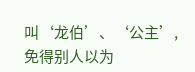叫‘龙伯’、‘公主’,
免得别人以为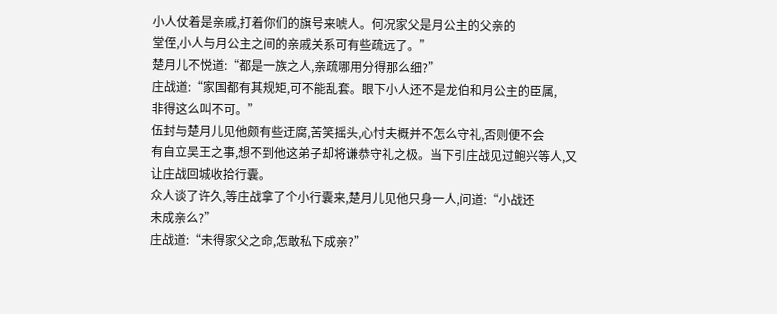小人仗着是亲戚,打着你们的旗号来唬人。何况家父是月公主的父亲的
堂侄,小人与月公主之间的亲戚关系可有些疏远了。”
楚月儿不悦道:“都是一族之人,亲疏哪用分得那么细?”
庄战道:“家国都有其规矩,可不能乱套。眼下小人还不是龙伯和月公主的臣属,
非得这么叫不可。”
伍封与楚月儿见他颇有些迂腐,苦笑摇头,心忖夫概并不怎么守礼,否则便不会
有自立吴王之事,想不到他这弟子却将谦恭守礼之极。当下引庄战见过鲍兴等人,又
让庄战回城收拾行囊。
众人谈了许久,等庄战拿了个小行囊来,楚月儿见他只身一人,问道:“小战还
未成亲么?”
庄战道:“未得家父之命,怎敢私下成亲?”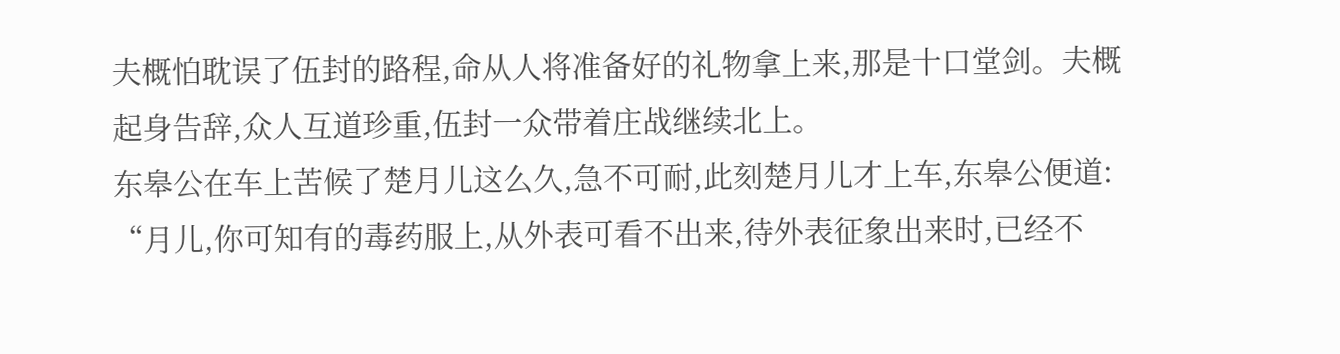夫概怕耽误了伍封的路程,命从人将准备好的礼物拿上来,那是十口堂剑。夫概
起身告辞,众人互道珍重,伍封一众带着庄战继续北上。
东皋公在车上苦候了楚月儿这么久,急不可耐,此刻楚月儿才上车,东皋公便道:
“月儿,你可知有的毒药服上,从外表可看不出来,待外表征象出来时,已经不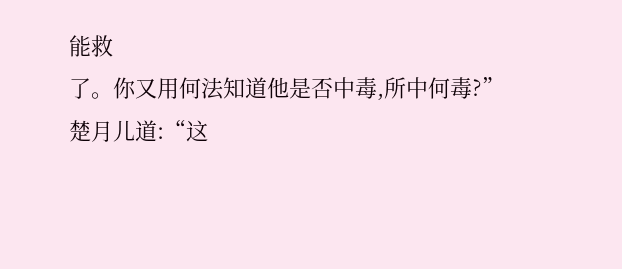能救
了。你又用何法知道他是否中毒,所中何毒?”
楚月儿道:“这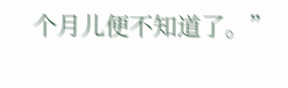个月儿便不知道了。”